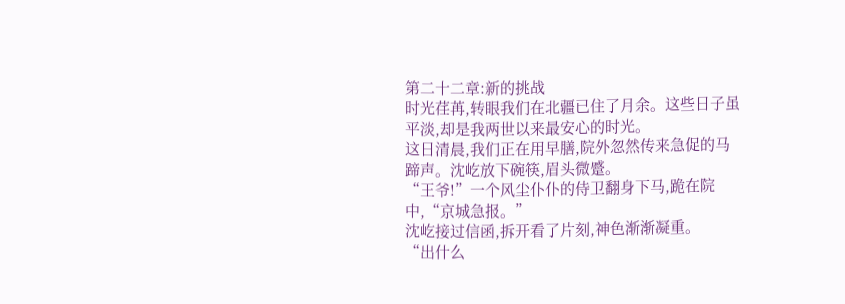第二十二章:新的挑战
时光荏苒,转眼我们在北疆已住了月余。这些日子虽平淡,却是我两世以来最安心的时光。
这日清晨,我们正在用早膳,院外忽然传来急促的马蹄声。沈屹放下碗筷,眉头微蹙。
“王爷!”一个风尘仆仆的侍卫翻身下马,跪在院中,“京城急报。”
沈屹接过信函,拆开看了片刻,神色渐渐凝重。
“出什么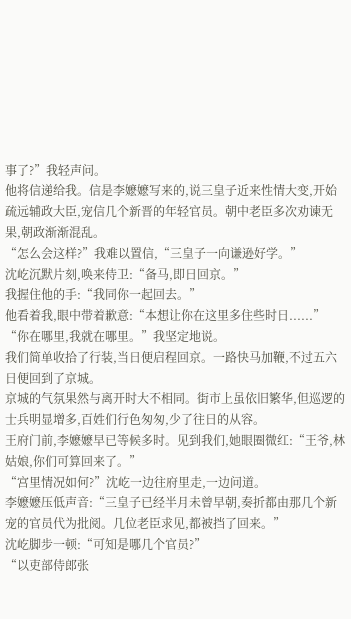事了?”我轻声问。
他将信递给我。信是李嬷嬷写来的,说三皇子近来性情大变,开始疏远辅政大臣,宠信几个新晋的年轻官员。朝中老臣多次劝谏无果,朝政渐渐混乱。
“怎么会这样?”我难以置信,“三皇子一向谦逊好学。”
沈屹沉默片刻,唤来侍卫:“备马,即日回京。”
我握住他的手:“我同你一起回去。”
他看着我,眼中带着歉意:“本想让你在这里多住些时日......”
“你在哪里,我就在哪里。”我坚定地说。
我们简单收拾了行装,当日便启程回京。一路快马加鞭,不过五六日便回到了京城。
京城的气氛果然与离开时大不相同。街市上虽依旧繁华,但巡逻的士兵明显增多,百姓们行色匆匆,少了往日的从容。
王府门前,李嬷嬷早已等候多时。见到我们,她眼圈微红:“王爷,林姑娘,你们可算回来了。”
“宫里情况如何?”沈屹一边往府里走,一边问道。
李嬷嬷压低声音:“三皇子已经半月未曾早朝,奏折都由那几个新宠的官员代为批阅。几位老臣求见,都被挡了回来。”
沈屹脚步一顿:“可知是哪几个官员?”
“以吏部侍郎张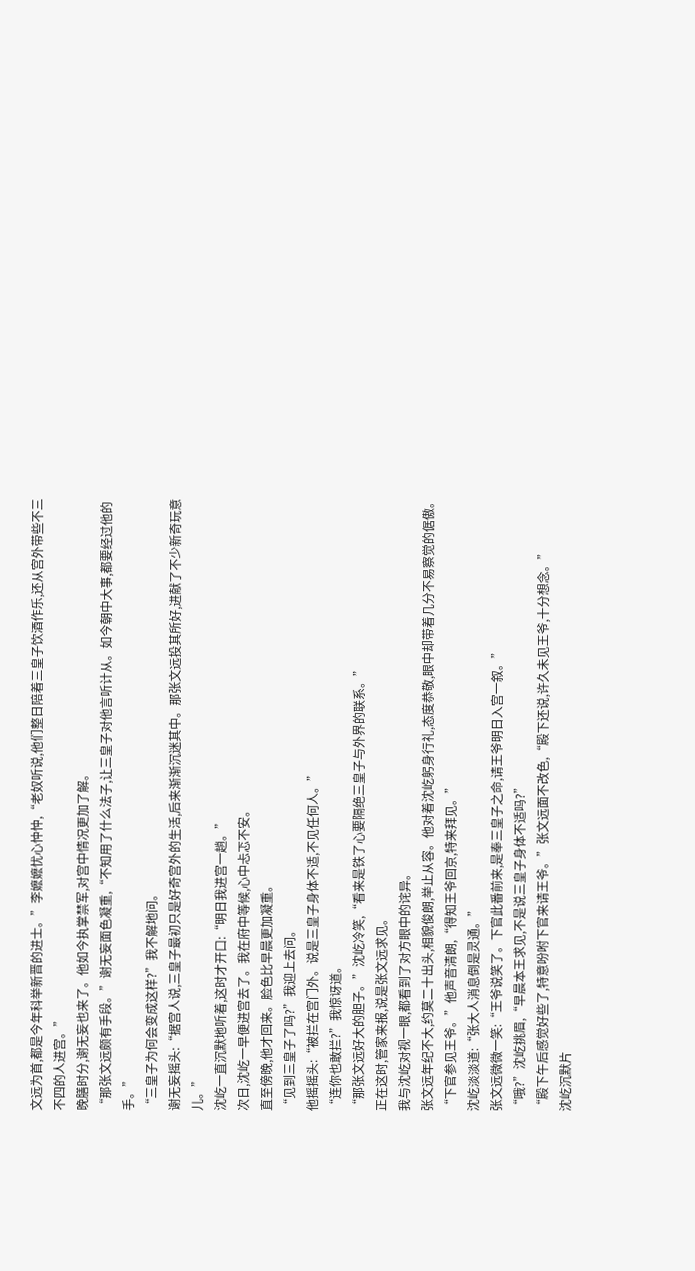文远为首,都是今年科举新晋的进士。”李嬷嬷忧心忡忡,“老奴听说,他们整日陪着三皇子饮酒作乐,还从宫外带些不三不四的人进宫。”
晚膳时分,谢无妄也来了。他如今执掌禁军,对宫中情况更加了解。
“那张文远颇有手段。”谢无妄面色凝重,“不知用了什么法子,让三皇子对他言听计从。如今朝中大事,都要经过他的手。”
“三皇子为何会变成这样?”我不解地问。
谢无妄摇头:“据宫人说,三皇子最初只是好奇宫外的生活,后来渐渐沉迷其中。那张文远投其所好,进献了不少新奇玩意儿。”
沈屹一直沉默地听着,这时才开口:“明日我进宫一趟。”
次日,沈屹一早便进宫去了。我在府中等候,心中忐忑不安。
直至傍晚,他才回来。脸色比早晨更加凝重。
“见到三皇子了吗?”我迎上去问。
他摇摇头:“被拦在宫门外。说是三皇子身体不适,不见任何人。”
“连你也敢拦?”我惊讶道。
“那张文远好大的胆子。”沈屹冷笑,“看来是铁了心要隔绝三皇子与外界的联系。”
正在这时,管家来报,说是张文远求见。
我与沈屹对视一眼,都看到了对方眼中的诧异。
张文远年纪不大,约莫二十出头,相貌俊朗,举止从容。他对着沈屹躬身行礼,态度恭敬,眼中却带着几分不易察觉的倨傲。
“下官参见王爷。”他声音清朗,“得知王爷回京,特来拜见。”
沈屹淡淡道:“张大人消息倒是灵通。”
张文远微微一笑:“王爷说笑了。下官此番前来,是奉三皇子之命,请王爷明日入宫一叙。”
“哦?”沈屹挑眉,“早晨本王求见,不是说三皇子身体不适吗?”
“殿下午后感觉好些了,特意吩咐下官来请王爷。”张文远面不改色,“殿下还说,许久未见王爷,十分想念。”
沈屹沉默片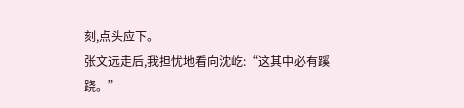刻,点头应下。
张文远走后,我担忧地看向沈屹:“这其中必有蹊跷。”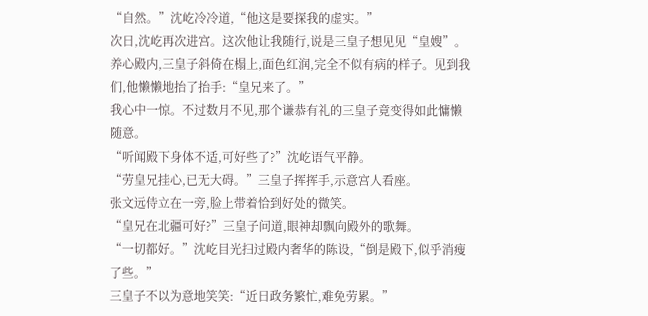“自然。”沈屹冷冷道,“他这是要探我的虚实。”
次日,沈屹再次进宫。这次他让我随行,说是三皇子想见见“皇嫂”。
养心殿内,三皇子斜倚在榻上,面色红润,完全不似有病的样子。见到我们,他懒懒地抬了抬手:“皇兄来了。”
我心中一惊。不过数月不见,那个谦恭有礼的三皇子竟变得如此慵懒随意。
“听闻殿下身体不适,可好些了?”沈屹语气平静。
“劳皇兄挂心,已无大碍。”三皇子挥挥手,示意宫人看座。
张文远侍立在一旁,脸上带着恰到好处的微笑。
“皇兄在北疆可好?”三皇子问道,眼神却飘向殿外的歌舞。
“一切都好。”沈屹目光扫过殿内奢华的陈设,“倒是殿下,似乎消瘦了些。”
三皇子不以为意地笑笑:“近日政务繁忙,难免劳累。”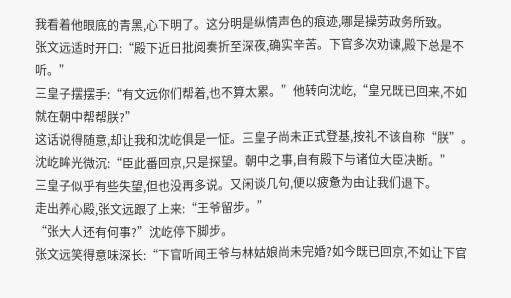我看着他眼底的青黑,心下明了。这分明是纵情声色的痕迹,哪是操劳政务所致。
张文远适时开口:“殿下近日批阅奏折至深夜,确实辛苦。下官多次劝谏,殿下总是不听。”
三皇子摆摆手:“有文远你们帮着,也不算太累。”他转向沈屹,“皇兄既已回来,不如就在朝中帮帮朕?”
这话说得随意,却让我和沈屹俱是一怔。三皇子尚未正式登基,按礼不该自称“朕”。
沈屹眸光微沉:“臣此番回京,只是探望。朝中之事,自有殿下与诸位大臣决断。”
三皇子似乎有些失望,但也没再多说。又闲谈几句,便以疲惫为由让我们退下。
走出养心殿,张文远跟了上来:“王爷留步。”
“张大人还有何事?”沈屹停下脚步。
张文远笑得意味深长:“下官听闻王爷与林姑娘尚未完婚?如今既已回京,不如让下官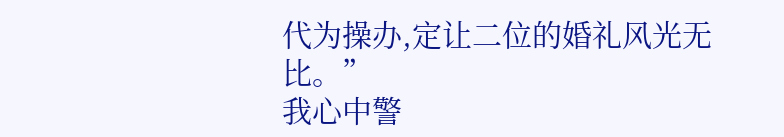代为操办,定让二位的婚礼风光无比。”
我心中警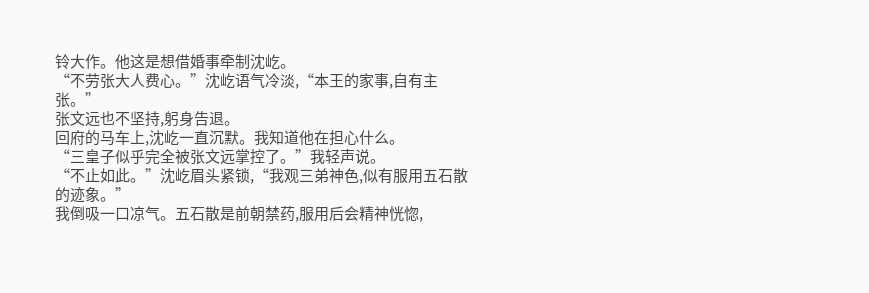铃大作。他这是想借婚事牵制沈屹。
“不劳张大人费心。”沈屹语气冷淡,“本王的家事,自有主张。”
张文远也不坚持,躬身告退。
回府的马车上,沈屹一直沉默。我知道他在担心什么。
“三皇子似乎完全被张文远掌控了。”我轻声说。
“不止如此。”沈屹眉头紧锁,“我观三弟神色,似有服用五石散的迹象。”
我倒吸一口凉气。五石散是前朝禁药,服用后会精神恍惚,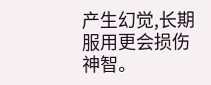产生幻觉,长期服用更会损伤神智。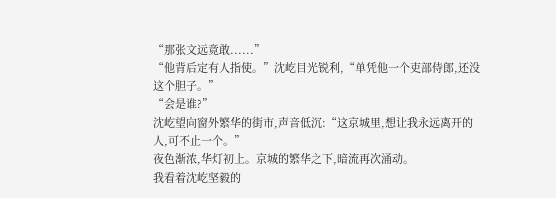“那张文远竟敢......”
“他背后定有人指使。”沈屹目光锐利,“单凭他一个吏部侍郎,还没这个胆子。”
“会是谁?”
沈屹望向窗外繁华的街市,声音低沉:“这京城里,想让我永远离开的人,可不止一个。”
夜色渐浓,华灯初上。京城的繁华之下,暗流再次涌动。
我看着沈屹坚毅的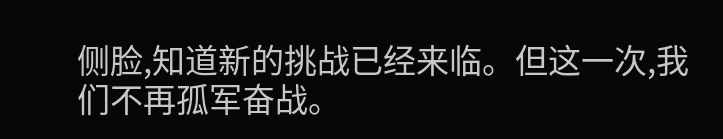侧脸,知道新的挑战已经来临。但这一次,我们不再孤军奋战。